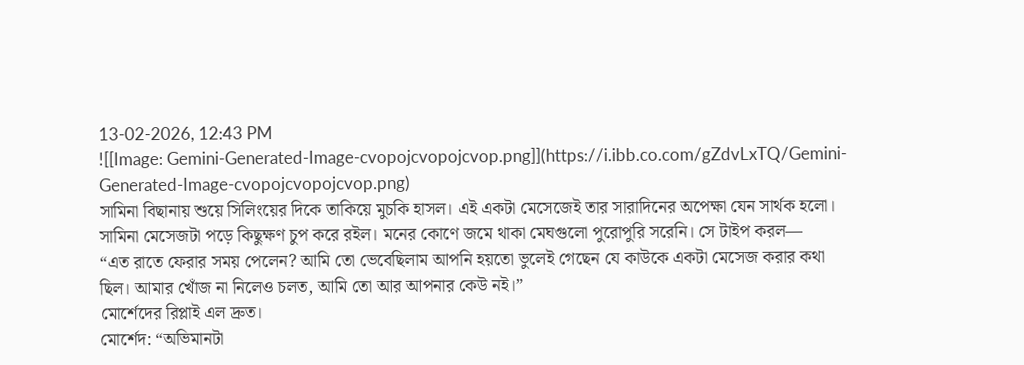13-02-2026, 12:43 PM
![[Image: Gemini-Generated-Image-cvopojcvopojcvop.png]](https://i.ibb.co.com/gZdvLxTQ/Gemini-Generated-Image-cvopojcvopojcvop.png)
সামিনা বিছানায় শুয়ে সিলিংয়ের দিকে তাকিয়ে মুচকি হাসল। এই একটা মেসেজেই তার সারাদিনের অপেক্ষা যেন সার্থক হলো।
সামিনা মেসেজটা পড়ে কিছুক্ষণ চুপ করে রইল। মনের কোণে জমে থাকা মেঘগুলো পুরোপুরি সরেনি। সে টাইপ করল—
“এত রাতে ফেরার সময় পেলেন? আমি তো ভেবেছিলাম আপনি হয়তো ভুলেই গেছেন যে কাউকে একটা মেসেজ করার কথা ছিল। আমার খোঁজ না নিলেও চলত, আমি তো আর আপনার কেউ নই।”
মোর্শেদের রিপ্লাই এল দ্রুত।
মোর্শেদ: “অভিমানটা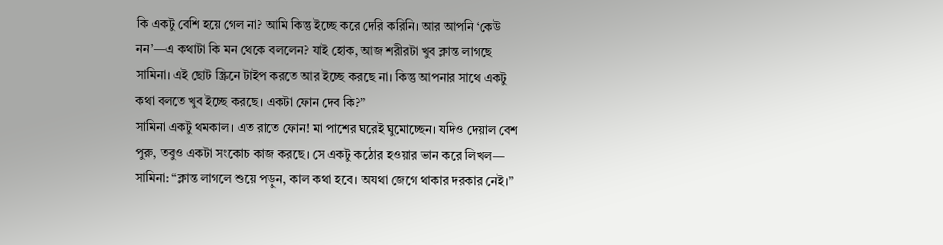কি একটু বেশি হয়ে গেল না? আমি কিন্তু ইচ্ছে করে দেরি করিনি। আর আপনি ‘কেউ নন’—এ কথাটা কি মন থেকে বললেন? যাই হোক, আজ শরীরটা খুব ক্লান্ত লাগছে সামিনা। এই ছোট স্ক্রিনে টাইপ করতে আর ইচ্ছে করছে না। কিন্তু আপনার সাথে একটু কথা বলতে খুব ইচ্ছে করছে। একটা ফোন দেব কি?”
সামিনা একটু থমকাল। এত রাতে ফোন! মা পাশের ঘরেই ঘুমোচ্ছেন। যদিও দেয়াল বেশ পুরু, তবুও একটা সংকোচ কাজ করছে। সে একটু কঠোর হওয়ার ভান করে লিখল—
সামিনা: “ক্লান্ত লাগলে শুয়ে পড়ুন, কাল কথা হবে। অযথা জেগে থাকার দরকার নেই।”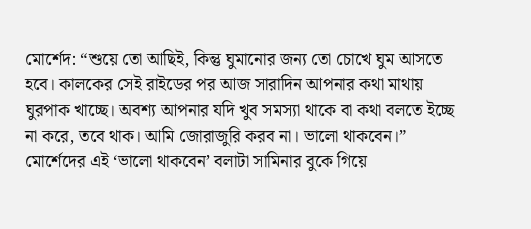মোর্শেদ: “শুয়ে তো আছিই, কিন্তু ঘুমানোর জন্য তো চোখে ঘুম আসতে হবে। কালকের সেই রাইডের পর আজ সারাদিন আপনার কথা মাথায় ঘুরপাক খাচ্ছে। অবশ্য আপনার যদি খুব সমস্যা থাকে বা কথা বলতে ইচ্ছে না করে, তবে থাক। আমি জোরাজুরি করব না। ভালো থাকবেন।”
মোর্শেদের এই ‘ভালো থাকবেন’ বলাটা সামিনার বুকে গিয়ে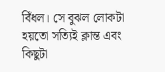বিঁধল। সে বুঝল লোকটা হয়তো সত্যিই ক্লান্ত এবং কিছুটা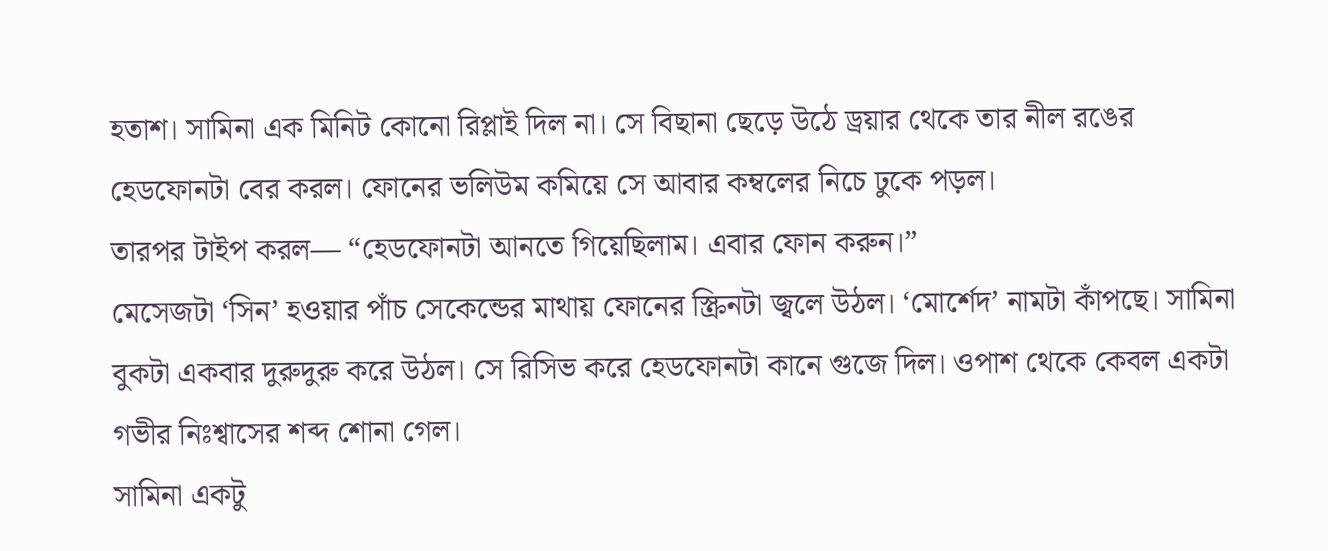হতাশ। সামিনা এক মিনিট কোনো রিপ্লাই দিল না। সে বিছানা ছেড়ে উঠে ড্রয়ার থেকে তার নীল রঙের হেডফোনটা বের করল। ফোনের ভলিউম কমিয়ে সে আবার কম্বলের নিচে ঢুকে পড়ল।
তারপর টাইপ করল— “হেডফোনটা আনতে গিয়েছিলাম। এবার ফোন করুন।”
মেসেজটা ‘সিন’ হওয়ার পাঁচ সেকেন্ডের মাথায় ফোনের স্ক্রিনটা জ্বলে উঠল। ‘মোর্শেদ’ নামটা কাঁপছে। সামিনা বুকটা একবার দুরুদুরু করে উঠল। সে রিসিভ করে হেডফোনটা কানে গুজে দিল। ওপাশ থেকে কেবল একটা গভীর নিঃশ্বাসের শব্দ শোনা গেল।
সামিনা একটু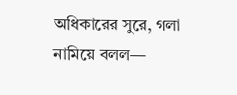অধিকারের সুরে, গলা নামিয়ে বলল—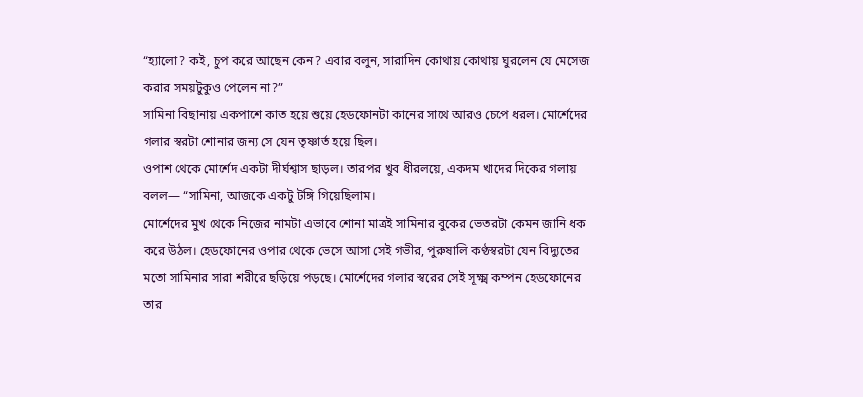“হ্যালো? কই, চুপ করে আছেন কেন? এবার বলুন, সারাদিন কোথায় কোথায় ঘুরলেন যে মেসেজ করার সময়টুকুও পেলেন না?”
সামিনা বিছানায় একপাশে কাত হয়ে শুয়ে হেডফোনটা কানের সাথে আরও চেপে ধরল। মোর্শেদের গলার স্বরটা শোনার জন্য সে যেন তৃষ্ণার্ত হয়ে ছিল।
ওপাশ থেকে মোর্শেদ একটা দীর্ঘশ্বাস ছাড়ল। তারপর খুব ধীরলয়ে, একদম খাদের দিকের গলায় বলল— “সামিনা, আজকে একটু টঙ্গি গিয়েছিলাম।
মোর্শেদের মুখ থেকে নিজের নামটা এভাবে শোনা মাত্রই সামিনার বুকের ভেতরটা কেমন জানি ধক করে উঠল। হেডফোনের ওপার থেকে ভেসে আসা সেই গভীর, পুরুষালি কণ্ঠস্বরটা যেন বিদ্যুতের মতো সামিনার সারা শরীরে ছড়িয়ে পড়ছে। মোর্শেদের গলার স্বরের সেই সূক্ষ্ম কম্পন হেডফোনের তার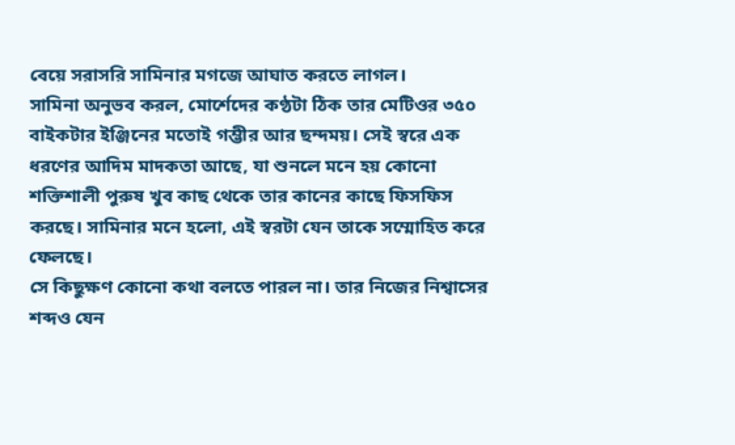বেয়ে সরাসরি সামিনার মগজে আঘাত করতে লাগল।
সামিনা অনুভব করল, মোর্শেদের কণ্ঠটা ঠিক তার মেটিওর ৩৫০ বাইকটার ইঞ্জিনের মতোই গম্ভীর আর ছন্দময়। সেই স্বরে এক ধরণের আদিম মাদকতা আছে, যা শুনলে মনে হয় কোনো শক্তিশালী পুরুষ খুব কাছ থেকে তার কানের কাছে ফিসফিস করছে। সামিনার মনে হলো, এই স্বরটা যেন তাকে সম্মোহিত করে ফেলছে।
সে কিছুক্ষণ কোনো কথা বলতে পারল না। তার নিজের নিশ্বাসের শব্দও যেন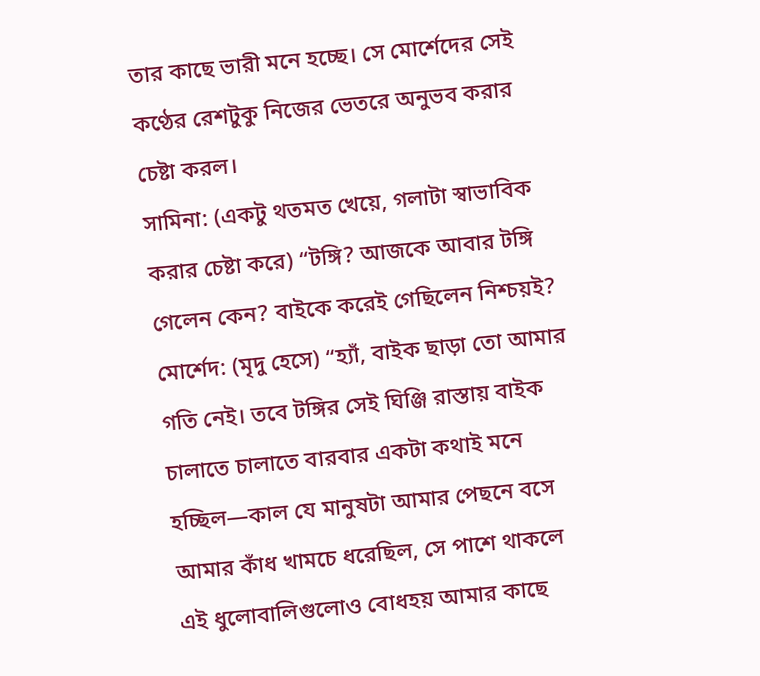তার কাছে ভারী মনে হচ্ছে। সে মোর্শেদের সেই কণ্ঠের রেশটুকু নিজের ভেতরে অনুভব করার চেষ্টা করল।
সামিনা: (একটু থতমত খেয়ে, গলাটা স্বাভাবিক করার চেষ্টা করে) “টঙ্গি? আজকে আবার টঙ্গি গেলেন কেন? বাইকে করেই গেছিলেন নিশ্চয়ই?
মোর্শেদ: (মৃদু হেসে) “হ্যাঁ, বাইক ছাড়া তো আমার গতি নেই। তবে টঙ্গির সেই ঘিঞ্জি রাস্তায় বাইক চালাতে চালাতে বারবার একটা কথাই মনে হচ্ছিল—কাল যে মানুষটা আমার পেছনে বসে আমার কাঁধ খামচে ধরেছিল, সে পাশে থাকলে এই ধুলোবালিগুলোও বোধহয় আমার কাছে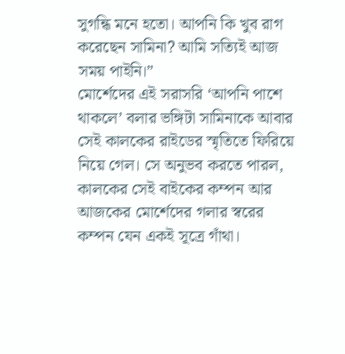সুগন্ধি মনে হতো। আপনি কি খুব রাগ করেছেন সামিনা? আমি সত্যিই আজ সময় পাইনি।”
মোর্শেদের এই সরাসরি ‘আপনি পাশে থাকলে’ বলার ভঙ্গিটা সামিনাকে আবার সেই কালকের রাইডের স্মৃতিতে ফিরিয়ে নিয়ে গেল। সে অনুভব করতে পারল, কালকের সেই বাইকের কম্পন আর আজকের মোর্শেদের গলার স্বরের কম্পন যেন একই সূত্রে গাঁথা।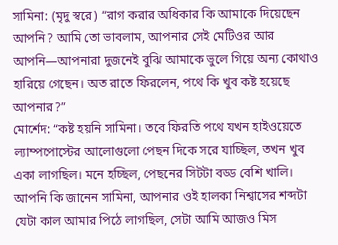সামিনা: (মৃদু স্বরে) “রাগ করার অধিকার কি আমাকে দিয়েছেন আপনি? আমি তো ভাবলাম, আপনার সেই মেটিওর আর আপনি—আপনারা দুজনেই বুঝি আমাকে ভুলে গিয়ে অন্য কোথাও হারিয়ে গেছেন। অত রাতে ফিরলেন, পথে কি খুব কষ্ট হয়েছে আপনার?”
মোর্শেদ: “কষ্ট হয়নি সামিনা। তবে ফিরতি পথে যখন হাইওয়েতে ল্যাম্পপোস্টের আলোগুলো পেছন দিকে সরে যাচ্ছিল, তখন খুব একা লাগছিল। মনে হচ্ছিল, পেছনের সিটটা বড্ড বেশি খালি। আপনি কি জানেন সামিনা, আপনার ওই হালকা নিশ্বাসের শব্দটা যেটা কাল আমার পিঠে লাগছিল, সেটা আমি আজও মিস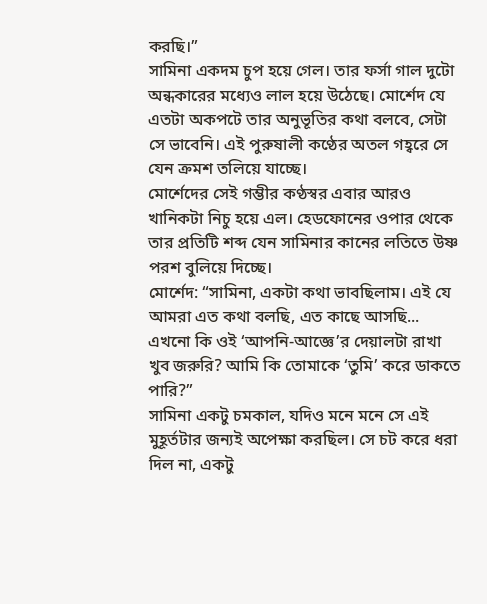করছি।”
সামিনা একদম চুপ হয়ে গেল। তার ফর্সা গাল দুটো অন্ধকারের মধ্যেও লাল হয়ে উঠেছে। মোর্শেদ যে এতটা অকপটে তার অনুভূতির কথা বলবে, সেটা সে ভাবেনি। এই পুরুষালী কণ্ঠের অতল গহ্বরে সে যেন ক্রমশ তলিয়ে যাচ্ছে।
মোর্শেদের সেই গম্ভীর কণ্ঠস্বর এবার আরও খানিকটা নিচু হয়ে এল। হেডফোনের ওপার থেকে তার প্রতিটি শব্দ যেন সামিনার কানের লতিতে উষ্ণ পরশ বুলিয়ে দিচ্ছে।
মোর্শেদ: “সামিনা, একটা কথা ভাবছিলাম। এই যে আমরা এত কথা বলছি, এত কাছে আসছি... এখনো কি ওই ‘আপনি-আজ্ঞে’র দেয়ালটা রাখা খুব জরুরি? আমি কি তোমাকে ‘তুমি’ করে ডাকতে পারি?”
সামিনা একটু চমকাল, যদিও মনে মনে সে এই মুহূর্তটার জন্যই অপেক্ষা করছিল। সে চট করে ধরা দিল না, একটু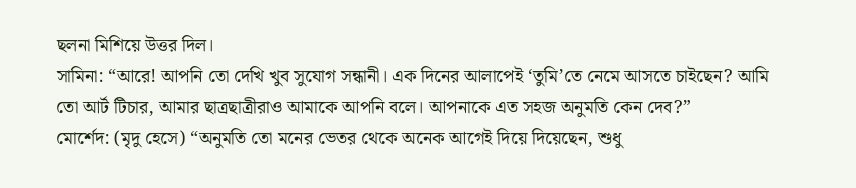ছলনা মিশিয়ে উত্তর দিল।
সামিনা: “আরে! আপনি তো দেখি খুব সুযোগ সন্ধানী। এক দিনের আলাপেই ‘তুমি’তে নেমে আসতে চাইছেন? আমি তো আর্ট টিচার, আমার ছাত্রছাত্রীরাও আমাকে আপনি বলে। আপনাকে এত সহজ অনুমতি কেন দেব?”
মোর্শেদ: (মৃদু হেসে) “অনুমতি তো মনের ভেতর থেকে অনেক আগেই দিয়ে দিয়েছেন, শুধু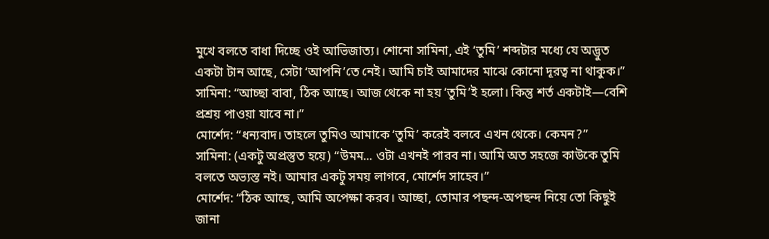মুখে বলতে বাধা দিচ্ছে ওই আভিজাত্য। শোনো সামিনা, এই ‘তুমি’ শব্দটার মধ্যে যে অদ্ভুত একটা টান আছে, সেটা ‘আপনি’তে নেই। আমি চাই আমাদের মাঝে কোনো দূরত্ব না থাকুক।”
সামিনা: “আচ্ছা বাবা, ঠিক আছে। আজ থেকে না হয় ‘তুমি’ই হলো। কিন্তু শর্ত একটাই—বেশি প্রশ্রয় পাওয়া যাবে না।”
মোর্শেদ: “ধন্যবাদ। তাহলে তুমিও আমাকে ‘তুমি’ করেই বলবে এখন থেকে। কেমন?”
সামিনা: (একটু অপ্রস্তুত হয়ে) “উমম... ওটা এখনই পারব না। আমি অত সহজে কাউকে তুমি বলতে অভ্যস্ত নই। আমার একটু সময় লাগবে, মোর্শেদ সাহেব।”
মোর্শেদ: “ঠিক আছে, আমি অপেক্ষা করব। আচ্ছা, তোমার পছন্দ-অপছন্দ নিয়ে তো কিছুই জানা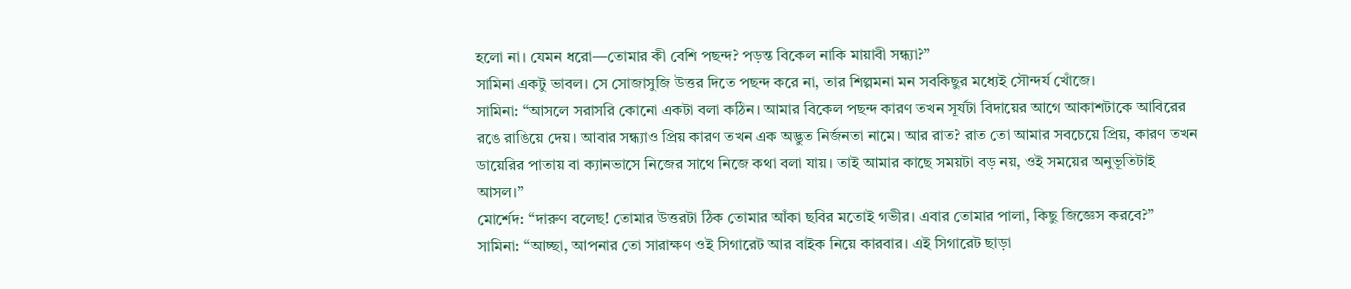হলো না। যেমন ধরো—তোমার কী বেশি পছন্দ? পড়ন্ত বিকেল নাকি মায়াবী সন্ধ্যা?”
সামিনা একটু ভাবল। সে সোজাসুজি উত্তর দিতে পছন্দ করে না, তার শিল্পমনা মন সবকিছুর মধ্যেই সৌন্দর্য খোঁজে।
সামিনা: “আসলে সরাসরি কোনো একটা বলা কঠিন। আমার বিকেল পছন্দ কারণ তখন সূর্যটা বিদায়ের আগে আকাশটাকে আবিরের রঙে রাঙিয়ে দেয়। আবার সন্ধ্যাও প্রিয় কারণ তখন এক অদ্ভুত নির্জনতা নামে। আর রাত? রাত তো আমার সবচেয়ে প্রিয়, কারণ তখন ডায়েরির পাতায় বা ক্যানভাসে নিজের সাথে নিজে কথা বলা যায়। তাই আমার কাছে সময়টা বড় নয়, ওই সময়ের অনুভূতিটাই আসল।”
মোর্শেদ: “দারুণ বলেছ! তোমার উত্তরটা ঠিক তোমার আঁকা ছবির মতোই গভীর। এবার তোমার পালা, কিছু জিজ্ঞেস করবে?”
সামিনা: “আচ্ছা, আপনার তো সারাক্ষণ ওই সিগারেট আর বাইক নিয়ে কারবার। এই সিগারেট ছাড়া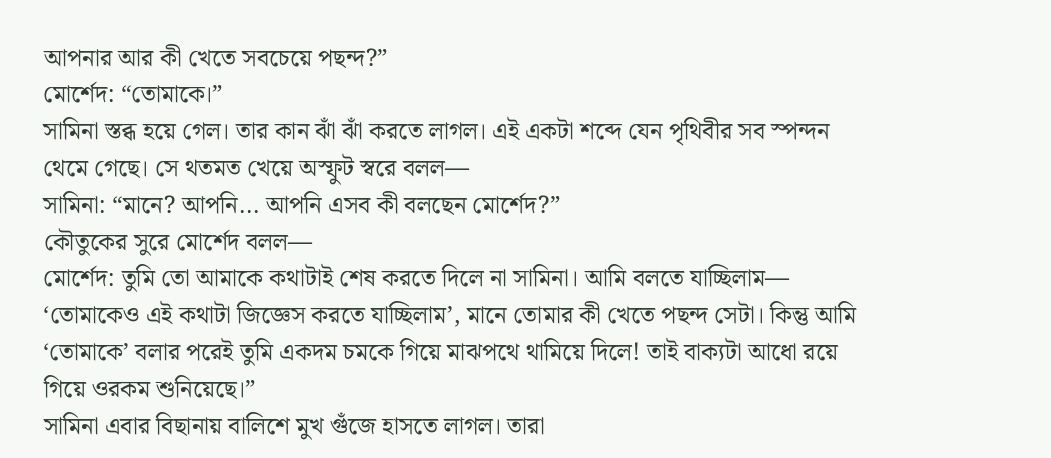আপনার আর কী খেতে সবচেয়ে পছন্দ?”
মোর্শেদ: “তোমাকে।”
সামিনা স্তব্ধ হয়ে গেল। তার কান ঝাঁ ঝাঁ করতে লাগল। এই একটা শব্দে যেন পৃথিবীর সব স্পন্দন থেমে গেছে। সে থতমত খেয়ে অস্ফুট স্বরে বলল—
সামিনা: “মানে? আপনি... আপনি এসব কী বলছেন মোর্শেদ?”
কৌতুকের সুরে মোর্শেদ বলল—
মোর্শেদ: তুমি তো আমাকে কথাটাই শেষ করতে দিলে না সামিনা। আমি বলতে যাচ্ছিলাম— ‘তোমাকেও এই কথাটা জিজ্ঞেস করতে যাচ্ছিলাম’, মানে তোমার কী খেতে পছন্দ সেটা। কিন্তু আমি ‘তোমাকে’ বলার পরেই তুমি একদম চমকে গিয়ে মাঝপথে থামিয়ে দিলে! তাই বাক্যটা আধো রয়ে গিয়ে ওরকম শুনিয়েছে।”
সামিনা এবার বিছানায় বালিশে মুখ গুঁজে হাসতে লাগল। তারা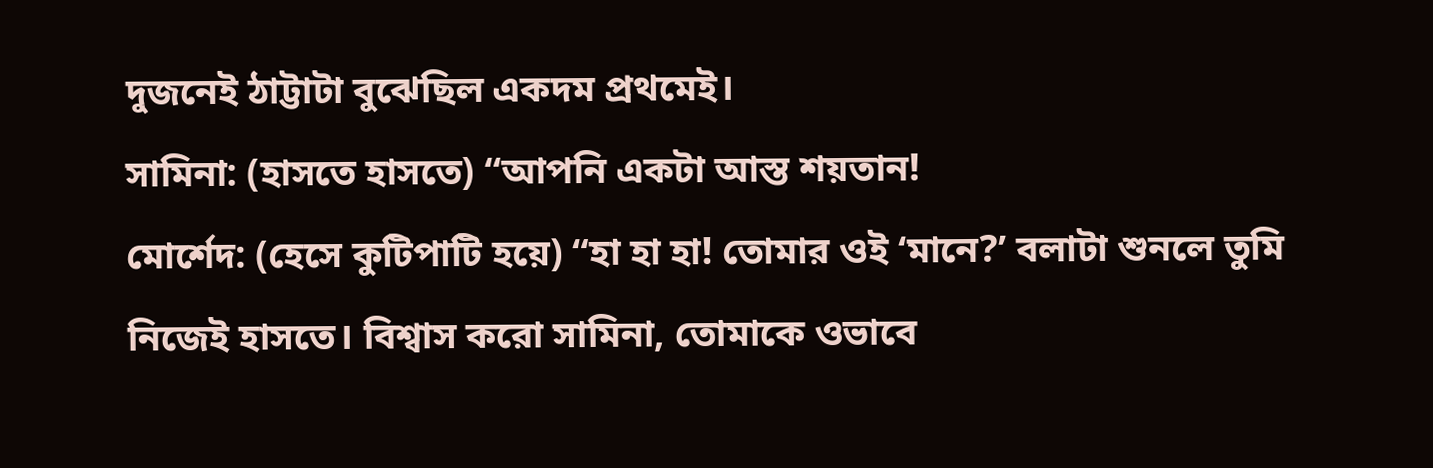দুজনেই ঠাট্টাটা বুঝেছিল একদম প্রথমেই।
সামিনা: (হাসতে হাসতে) “আপনি একটা আস্ত শয়তান!
মোর্শেদ: (হেসে কুটিপাটি হয়ে) “হা হা হা! তোমার ওই ‘মানে?’ বলাটা শুনলে তুমি নিজেই হাসতে। বিশ্বাস করো সামিনা, তোমাকে ওভাবে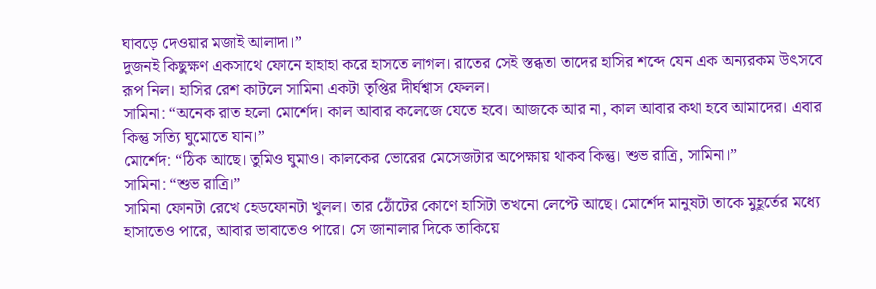ঘাবড়ে দেওয়ার মজাই আলাদা।”
দুজনই কিছুক্ষণ একসাথে ফোনে হাহাহা করে হাসতে লাগল। রাতের সেই স্তব্ধতা তাদের হাসির শব্দে যেন এক অন্যরকম উৎসবে রূপ নিল। হাসির রেশ কাটলে সামিনা একটা তৃপ্তির দীর্ঘশ্বাস ফেলল।
সামিনা: “অনেক রাত হলো মোর্শেদ। কাল আবার কলেজে যেতে হবে। আজকে আর না, কাল আবার কথা হবে আমাদের। এবার কিন্তু সত্যি ঘুমোতে যান।”
মোর্শেদ: “ঠিক আছে। তুমিও ঘুমাও। কালকের ভোরের মেসেজটার অপেক্ষায় থাকব কিন্তু। শুভ রাত্রি, সামিনা।”
সামিনা: “শুভ রাত্রি।”
সামিনা ফোনটা রেখে হেডফোনটা খুলল। তার ঠোঁটের কোণে হাসিটা তখনো লেপ্টে আছে। মোর্শেদ মানুষটা তাকে মুহূর্তের মধ্যে হাসাতেও পারে, আবার ভাবাতেও পারে। সে জানালার দিকে তাকিয়ে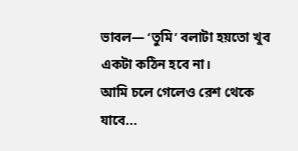ভাবল— ‘তুমি’ বলাটা হয়তো খুব একটা কঠিন হবে না।
আমি চলে গেলেও রেশ থেকে যাবে...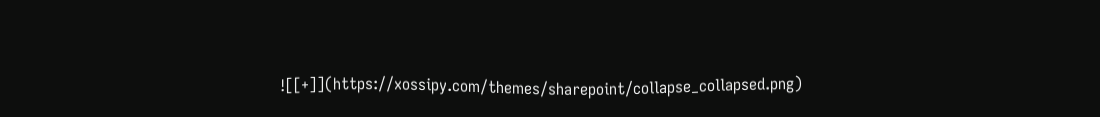![[+]](https://xossipy.com/themes/sharepoint/collapse_collapsed.png)